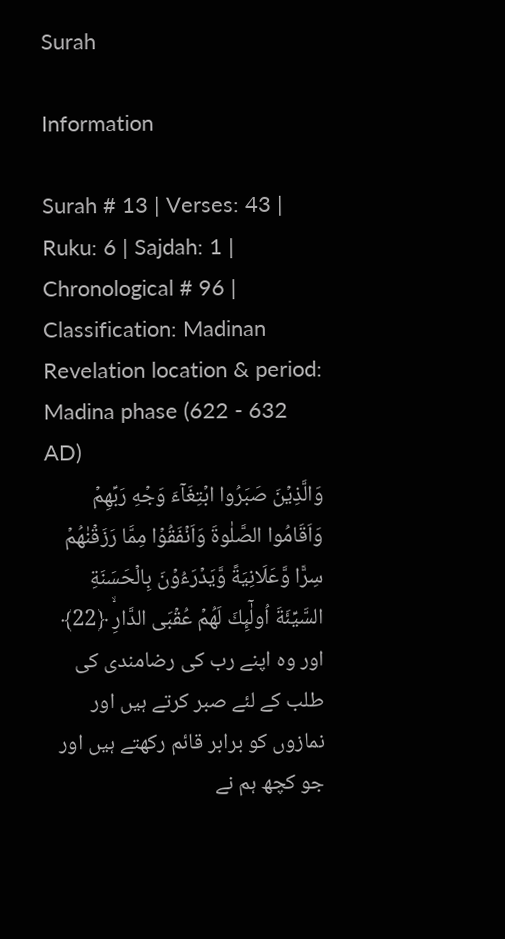Surah

Information

Surah # 13 | Verses: 43 | Ruku: 6 | Sajdah: 1 | Chronological # 96 | Classification: Madinan
Revelation location & period: Madina phase (622 - 632 AD)
وَالَّذِيۡنَ صَبَرُوا ابۡتِغَآءَ وَجۡهِ رَبِّهِمۡ وَاَقَامُوا الصَّلٰوةَ وَاَنۡفَقُوۡا مِمَّا رَزَقۡنٰهُمۡ سِرًّا وَّعَلَانِيَةً وَّيَدۡرَءُوۡنَ بِالۡحَسَنَةِ السَّيِّئَةَ اُولٰۤٮِٕكَ لَهُمۡ عُقۡبَى الدَّارِۙ ﴿22﴾
اور وہ اپنے رب کی رضامندی کی طلب کے لئے صبر کرتے ہیں اور نمازوں کو برابر قائم رکھتے ہیں اور جو کچھ ہم نے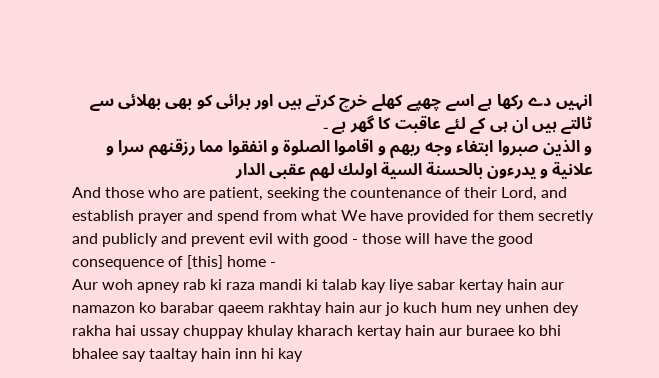انہیں دے رکھا ہے اسے چھپے کھلے خرچ کرتے ہیں اور برائی کو بھی بھلائی سے ٹالتے ہیں ان ہی کے لئے عاقبت کا گھر ہے ۔
و الذين صبروا ابتغاء وجه ربهم و اقاموا الصلوة و انفقوا مما رزقنهم سرا و علانية و يدرءون بالحسنة السية اولىك لهم عقبى الدار
And those who are patient, seeking the countenance of their Lord, and establish prayer and spend from what We have provided for them secretly and publicly and prevent evil with good - those will have the good consequence of [this] home -
Aur woh apney rab ki raza mandi ki talab kay liye sabar kertay hain aur namazon ko barabar qaeem rakhtay hain aur jo kuch hum ney unhen dey rakha hai ussay chuppay khulay kharach kertay hain aur buraee ko bhi bhalee say taaltay hain inn hi kay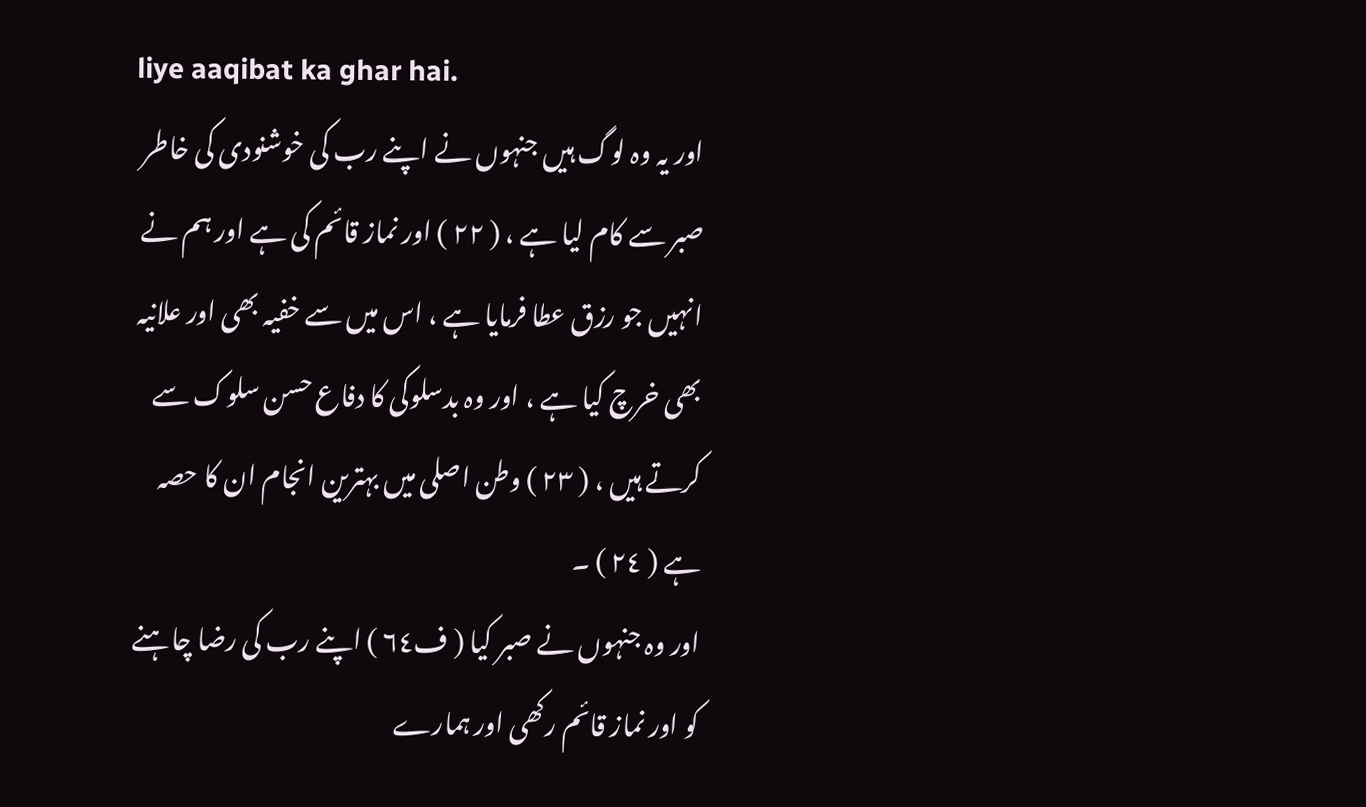liye aaqibat ka ghar hai.
اور یہ وہ لوگ ہیں جنہوں نے اپنے رب کی خوشنودی کی خاطر صبر سے کام لیا ہے ، ( ٢٢ ) اور نماز قائم کی ہے اور ہم نے انہیں جو رزق عطا فرمایا ہے ، اس میں سے خفیہ بھی اور علانیہ بھی خرچ کیا ہے ، اور وہ بدسلوکی کا دفاع حسن سلوک سے کرتے ہیں ، ( ٢٣ ) وطن اصلی میں بہترین انجام ان کا حصہ ہے ( ٢٤ ) ۔
اور وہ جنہوں نے صبر کیا ( ف٦٤ ) اپنے رب کی رضا چاہنے کو اور نماز قائم رکھی اور ہمارے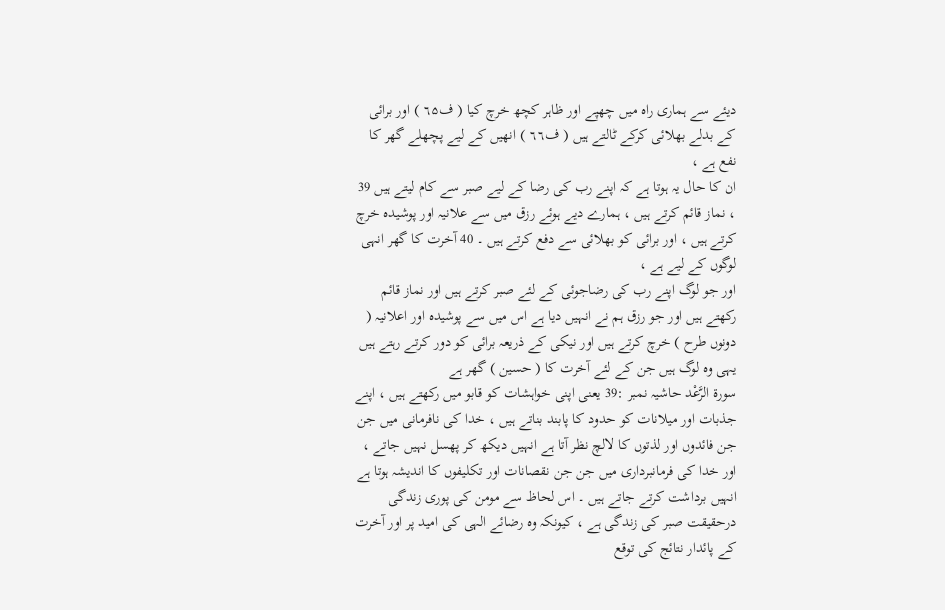دیئے سے ہماری راہ میں چھپے اور ظاہر کچھ خرچ کیا ( ف٦۵ ) اور برائی کے بدلے بھلائی کرکے ٹالتے ہیں ( ف٦٦ ) انھیں کے لیے پچھلے گھر کا نفع ہے ،
ان کا حال یہ ہوتا ہے کہ اپنے رب کی رضا کے لیے صبر سے کام لیتے ہیں 39 ، نماز قائم کرتے ہیں ، ہمارے دیے ہوئے رزق میں سے علانیہ اور پوشیدہ خرچ کرتے ہیں ، اور برائی کو بھلائی سے دفع کرتے ہیں ۔ 40 آخرت کا گھر انہی لوگوں کے لیے ہے ،
اور جو لوگ اپنے رب کی رضاجوئی کے لئے صبر کرتے ہیں اور نماز قائم رکھتے ہیں اور جو رزق ہم نے انہیں دیا ہے اس میں سے پوشیدہ اور اعلانیہ ( دونوں طرح ) خرچ کرتے ہیں اور نیکی کے ذریعہ برائی کو دور کرتے رہتے ہیں یہی وہ لوگ ہیں جن کے لئے آخرت کا ( حسین ) گھر ہے
سورة الرَّعْد حاشیہ نمبر :39 یعنی اپنی خواہشات کو قابو میں رکھتے ہیں ، اپنے جذبات اور میلانات کو حدود کا پابند بناتے ہیں ، خدا کی نافرمانی میں جن جن فائدوں اور لذتوں کا لالچ نظر آتا ہے انہیں دیکھ کر پھسل نہیں جاتے ، اور خدا کی فرمانبرداری میں جن جن نقصانات اور تکلیفوں کا اندیشہ ہوتا ہے انہیں برداشت کرتے جاتے ہیں ۔ اس لحاظ سے مومن کی پوری زندگی درحقیقت صبر کی زندگی ہے ، کیونکہ وہ رضائے الہی کی امید پر اور آخرت کے پائدار نتائج کی توقع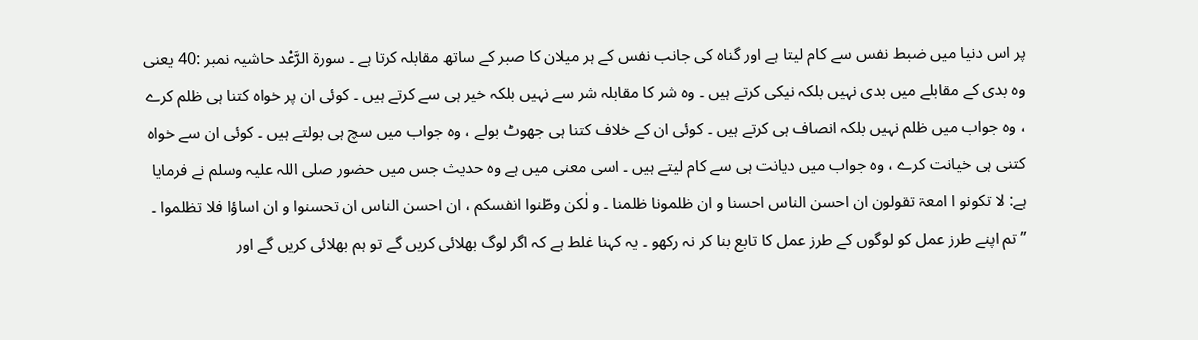پر اس دنیا میں ضبط نفس سے کام لیتا ہے اور گناہ کی جانب نفس کے ہر میلان کا صبر کے ساتھ مقابلہ کرتا ہے ۔ سورة الرَّعْد حاشیہ نمبر :40 یعنی وہ بدی کے مقابلے میں بدی نہیں بلکہ نیکی کرتے ہیں ۔ وہ شر کا مقابلہ شر سے نہیں بلکہ خیر ہی سے کرتے ہیں ۔ کوئی ان پر خواہ کتنا ہی ظلم کرے ، وہ جواب میں ظلم نہیں بلکہ انصاف ہی کرتے ہیں ۔ کوئی ان کے خلاف کتنا ہی جھوٹ بولے ، وہ جواب میں سچ ہی بولتے ہیں ۔ کوئی ان سے خواہ کتنی ہی خیانت کرے ، وہ جواب میں دیانت ہی سے کام لیتے ہیں ۔ اسی معنی میں ہے وہ حدیث جس میں حضور صلی اللہ علیہ وسلم نے فرمایا ہے: لا تکونو ا امعۃ تقولون ان احسن الناس احسنا و ان ظلمونا ظلمنا ۔ و لٰکن وطّنوا انفسکم ، ان احسن الناس ان تحسنوا و ان اساؤا فلا تظلموا ۔ ”تم اپنے طرز عمل کو لوگوں کے طرز عمل کا تابع بنا کر نہ رکھو ۔ یہ کہنا غلط ہے کہ اگر لوگ بھلائی کریں گے تو ہم بھلائی کریں گے اور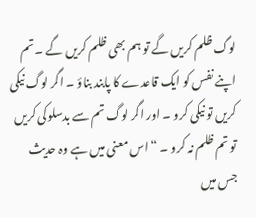لوگ ظلم کریں گے تو ہم بھی ظلم کریں گے ۔ تم اپنے نفس کو ایک قاعدے کا پابند بناؤ ۔ اگر لوگ نیکی کریں تو نیکی کرو ۔ اور اگر لوگ تم سے بدسلوکی کریں تو تم ظلم نہ کرو ۔ “ اس معنی میں ہے وہ حدیث جس میں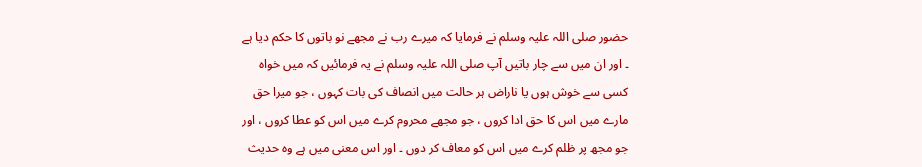حضور صلی اللہ علیہ وسلم نے فرمایا کہ میرے رب نے مجھے نو باتوں کا حکم دیا ہے ۔ اور ان میں سے چار باتیں آپ صلی اللہ علیہ وسلم نے یہ فرمائیں کہ میں خواہ کسی سے خوش ہوں یا ناراض ہر حالت میں انصاف کی بات کہوں ، جو میرا حق مارے میں اس کا حق ادا کروں ، جو مجھے محروم کرے میں اس کو عطا کروں ، اور جو مجھ پر ظلم کرے میں اس کو معاف کر دوں ۔ اور اس معنی میں ہے وہ حدیث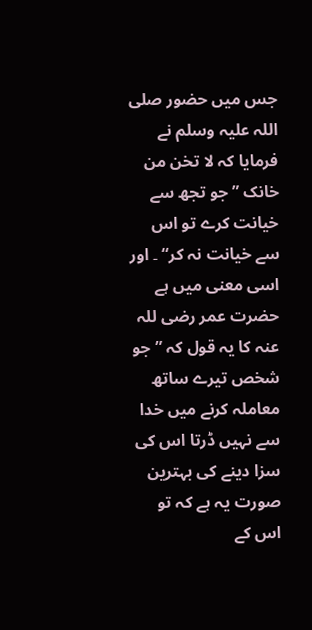جس میں حضور صلی اللہ علیہ وسلم نے فرمایا کہ لا تخن من خانک ” جو تجھ سے خیانت کرے تو اس سے خیانت نہ کر“ ۔ اور اسی معنی میں ہے حضرت عمر رضی للہ عنہ کا یہ قول کہ ” جو شخص تیرے ساتھ معاملہ کرنے میں خدا سے نہیں ڈرتا اس کی سزا دینے کی بہترین صورت یہ ہے کہ تو اس کے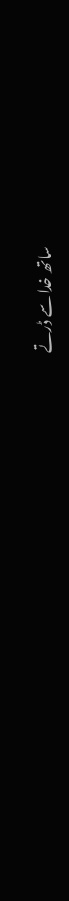ساتھ خدا سے ڈرتے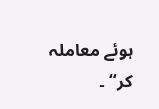ہوئے معاملہ کر“ ۔